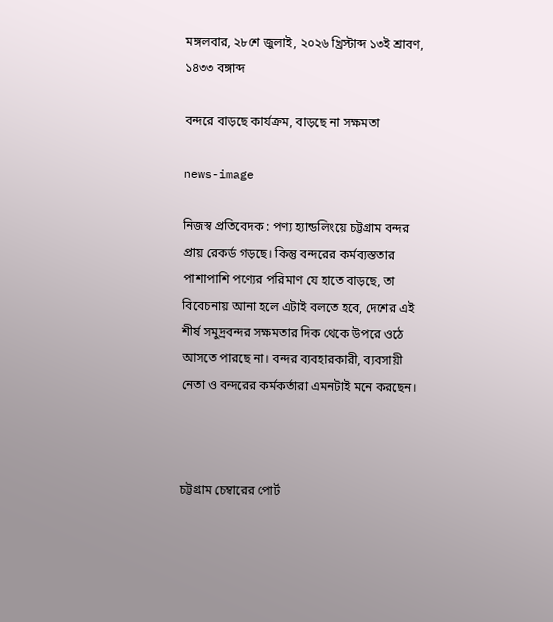মঙ্গলবার, ২৮শে জুলাই, ২০২৬ খ্রিস্টাব্দ ১৩ই শ্রাবণ, ১৪৩৩ বঙ্গাব্দ

বন্দরে বাড়ছে কার্যক্রম, বাড়ছে না সক্ষমতা

news-image

নিজস্ব প্রতিবেদক : পণ্য হ্যান্ডলিংয়ে চট্টগ্রাম বন্দর প্রায় রেকর্ড গড়ছে। কিন্তু বন্দরের কর্মব্যস্ততার পাশাপাশি পণ্যের পরিমাণ যে হাতে বাড়ছে, তা বিবেচনায় আনা হলে এটাই বলতে হবে, দেশের এই শীর্ষ সমুদ্রবন্দর সক্ষমতার দিক থেকে উপরে ওঠে আসতে পারছে না। বন্দর ব্যবহারকারী, ব্যবসায়ী নেতা ও বন্দরের কর্মকর্তারা এমনটাই মনে করছেন।



চট্টগ্রাম চেম্বারের পোর্ট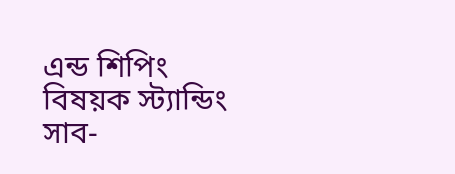এন্ড শিপিং বিষয়ক স্ট্যান্ডিং সাব-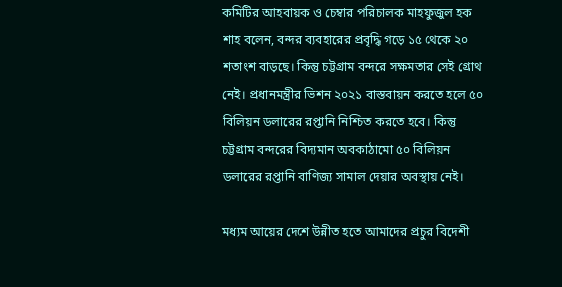কমিটির আহবায়ক ও চেম্বার পরিচালক মাহফুজুল হক শাহ বলেন, বন্দর ব্যবহারের প্রবৃদ্ধি গড়ে ১৫ থেকে ২০ শতাংশ বাড়ছে। কিন্তু চট্টগ্রাম বন্দরে সক্ষমতার সেই গ্রোথ নেই। প্রধানমন্ত্রীর ভিশন ২০২১ বাস্তবায়ন করতে হলে ৫০ বিলিয়ন ডলারের রপ্তানি নিশ্চিত করতে হবে। কিন্তু চট্টগ্রাম বন্দরের বিদ্যমান অবকাঠামো ৫০ বিলিয়ন ডলারের রপ্তানি বাণিজ্য সামাল দেয়ার অবস্থায় নেই।

মধ্যম আয়ের দেশে উন্নীত হতে আমাদের প্রচুর বিদেশী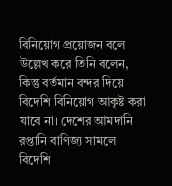বিনিয়োগ প্রয়োজন বলে উল্লেখ করে তিনি বলেন, কিন্তু বর্তমান বন্দর দিয়ে বিদেশি বিনিয়োগ আকৃষ্ট করা যাবে না। দেশের আমদানি রপ্তানি বাণিজ্য সামলে বিদেশি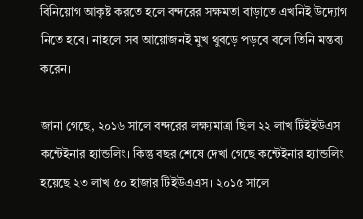বিনিয়োগ আকৃষ্ট করতে হলে বন্দরের সক্ষমতা বাড়াতে এখনিই উদ্যোগ নিতে হবে। নাহলে সব আয়োজনই মুখ থুবড়ে পড়বে বলে তিনি মন্তব্য করেন।

জানা গেছে, ২০১৬ সালে বন্দরের লক্ষ্যমাত্রা ছিল ২২ লাখ টিইইউএস কন্টেইনার হ্যান্ডলিং। কিন্তু বছর শেষে দেখা গেছে কন্টেইনার হ্যান্ডলিং হয়েছে ২৩ লাখ ৫০ হাজার টিইউএএস। ২০১৫ সালে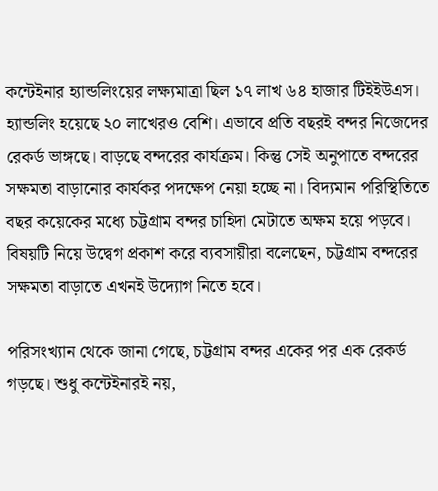কন্টেইনার হ্যান্ডলিংয়ের লক্ষ্যমাত্রা ছিল ১৭ লাখ ৬৪ হাজার টিইইউএস। হ্যান্ডলিং হয়েছে ২০ লাখেরও বেশি। এভাবে প্রতি বছরই বন্দর নিজেদের রেকর্ড ভাঙ্গছে। বাড়ছে বন্দরের কার্যক্রম। কিন্তু সেই অনুপাতে বন্দরের সক্ষমতা বাড়ানোর কার্যকর পদক্ষেপ নেয়া হচ্ছে না। বিদ্যমান পরিস্থিতিতে বছর কয়েকের মধ্যে চট্টগ্রাম বন্দর চাহিদা মেটাতে অক্ষম হয়ে পড়বে। বিষয়টি নিয়ে উদ্বেগ প্রকাশ করে ব্যবসায়ীরা বলেছেন, চট্টগ্রাম বন্দরের সক্ষমতা বাড়াতে এখনই উদ্যোগ নিতে হবে।

পরিসংখ্যান থেকে জানা গেছে, চট্টগ্রাম বন্দর একের পর এক রেকর্ড গড়ছে। শুধু কন্টেইনারই নয়,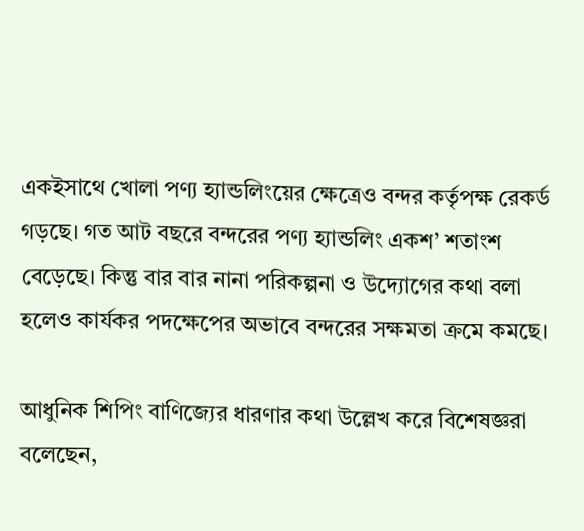একইসাথে খোলা পণ্য হ্যান্ডলিংয়ের ক্ষেত্রেও বন্দর কর্তৃপক্ষ রেকর্ড গড়ছে। গত আট বছরে বন্দরের পণ্য হ্যান্ডলিং একশ’ শতাংশ বেড়েছে। কিন্তু বার বার নানা পরিকল্পনা ও উদ্যোগের কথা বলা হলেও কার্যকর পদক্ষেপের অভাবে বন্দরের সক্ষমতা ক্রমে কমছে।

আধুনিক শিপিং বাণিজ্যের ধারণার কথা উল্লেখ করে বিশেষজ্ঞরা বলেছেন,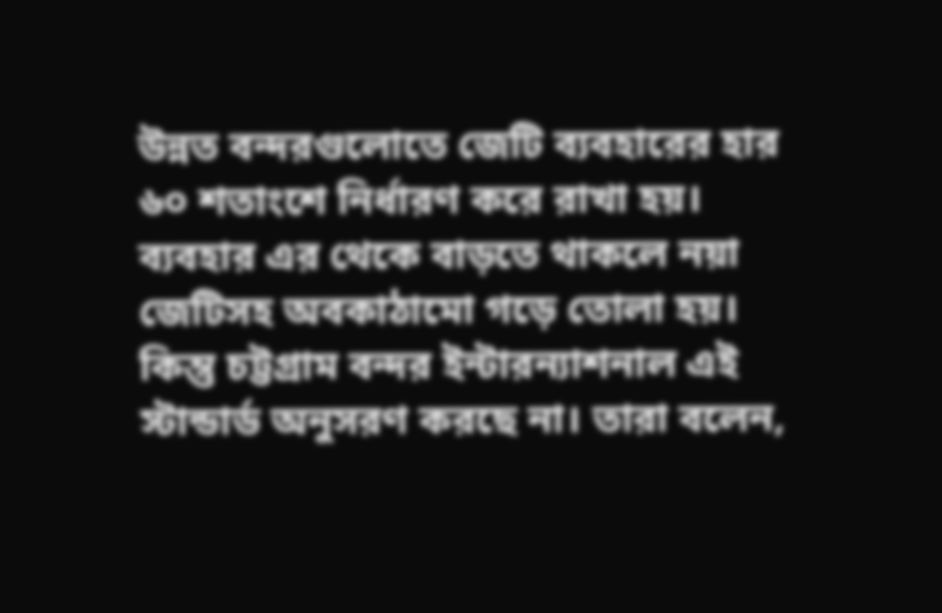উন্নত বন্দরগুলোতে জেটি ব্যবহারের হার ৬০ শতাংশে নির্ধারণ করে রাখা হয়। ব্যবহার এর থেকে বাড়তে থাকলে নয়া জেটিসহ অবকাঠামো গড়ে তোলা হয়। কিন্তু চট্টগ্রাম বন্দর ইন্টারন্যাশনাল এই স্টান্ডার্ড অনুসরণ করছে না। তারা বলেন,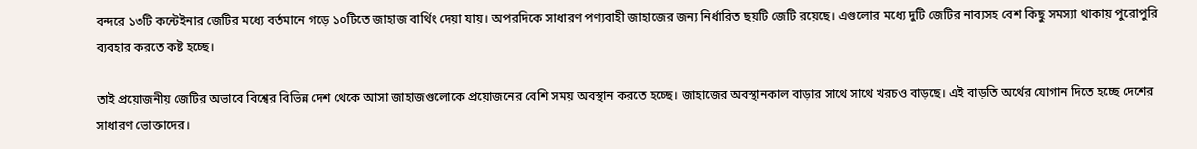বন্দরে ১৩টি কন্টেইনার জেটির মধ্যে বর্তমানে গড়ে ১০টিতে জাহাজ বার্থিং দেয়া যায়। অপরদিকে সাধারণ পণ্যবাহী জাহাজের জন্য নির্ধারিত ছয়টি জেটি রয়েছে। এগুলোর মধ্যে দুটি জেটির নাব্যসহ বেশ কিছু সমস্যা থাকায় পুরোপুরি ব্যবহার করতে কষ্ট হচ্ছে।

তাই প্রয়োজনীয় জেটির অভাবে বিশ্বের বিভিন্ন দেশ থেকে আসা জাহাজগুলোকে প্রয়োজনের বেশি সময় অবস্থান করতে হচ্ছে। জাহাজের অবস্থানকাল বাড়ার সাথে সাথে খরচও বাড়ছে। এই বাড়তি অর্থের যোগান দিতে হচ্ছে দেশের সাধারণ ভোক্তাদের।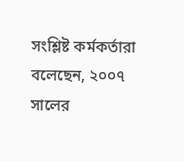সংশ্লিষ্ট কর্মকর্তারা বলেছেন, ২০০৭ সালের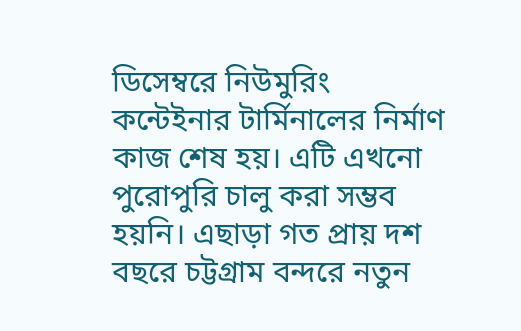ডিসেম্বরে নিউমুরিং কন্টেইনার টার্মিনালের নির্মাণ কাজ শেষ হয়। এটি এখনো পুরোপুরি চালু করা সম্ভব হয়নি। এছাড়া গত প্রায় দশ বছরে চট্টগ্রাম বন্দরে নতুন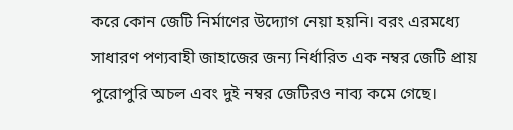করে কোন জেটি নির্মাণের উদ্যোগ নেয়া হয়নি। বরং এরমধ্যে সাধারণ পণ্যবাহী জাহাজের জন্য নির্ধারিত এক নম্বর জেটি প্রায় পুরোপুরি অচল এবং দুই নম্বর জেটিরও নাব্য কমে গেছে।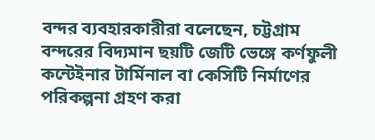বন্দর ব্যবহারকারীরা বলেছেন, চট্টগ্রাম বন্দরের বিদ্যমান ছয়টি জেটি ভেঙ্গে কর্ণফুলী কন্টেইনার টার্মিনাল বা কেসিটি নির্মাণের পরিকল্পনা গ্রহণ করা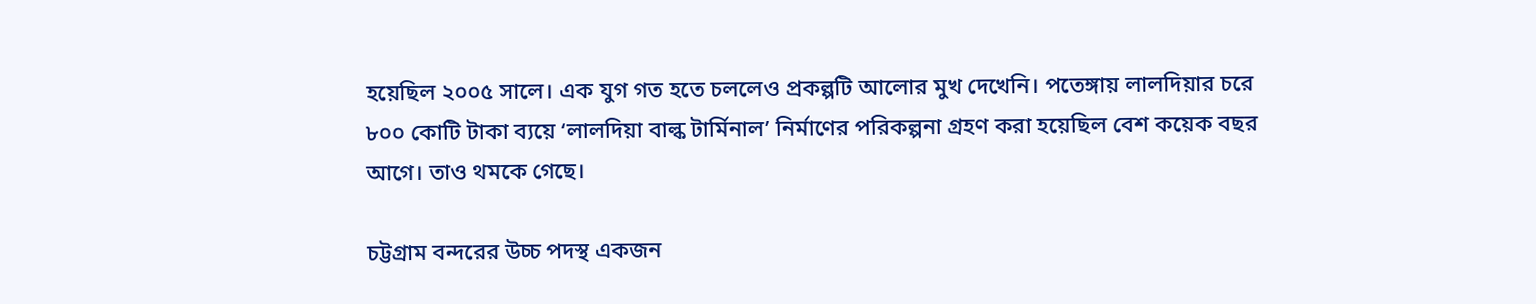হয়েছিল ২০০৫ সালে। এক যুগ গত হতে চললেও প্রকল্পটি আলোর মুখ দেখেনি। পতেঙ্গায় লালদিয়ার চরে ৮০০ কোটি টাকা ব্যয়ে ‘লালদিয়া বাল্ক টার্মিনাল’ নির্মাণের পরিকল্পনা গ্রহণ করা হয়েছিল বেশ কয়েক বছর আগে। তাও থমকে গেছে।

চট্টগ্রাম বন্দরের উচ্চ পদস্থ একজন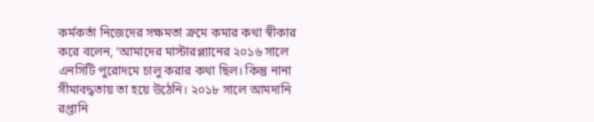কর্মকর্তা নিজেদের সক্ষমতা ক্রমে কমার কথা স্বীকার করে বলেন, ‘আমাদের মাস্টারপ্ল্যানের ২০১৬ সালে এনসিটি পুরোদমে চালু করার কথা ছিল। কিন্তু নানা সীমাবদ্ধতায় তা হয়ে উঠেনি। ২০১৮ সালে আমদানি রপ্তানি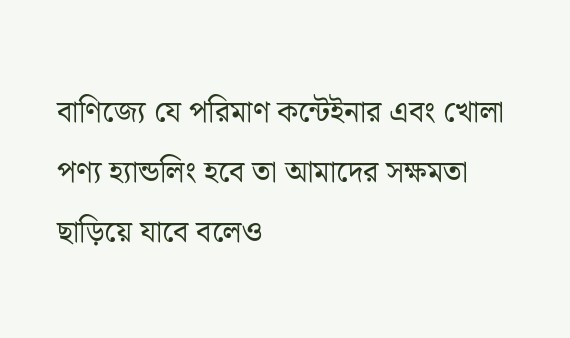বাণিজ্যে যে পরিমাণ কন্টেইনার এবং খোলা পণ্য হ্যান্ডলিং হবে তা আমাদের সক্ষমতা ছাড়িয়ে যাবে বলেও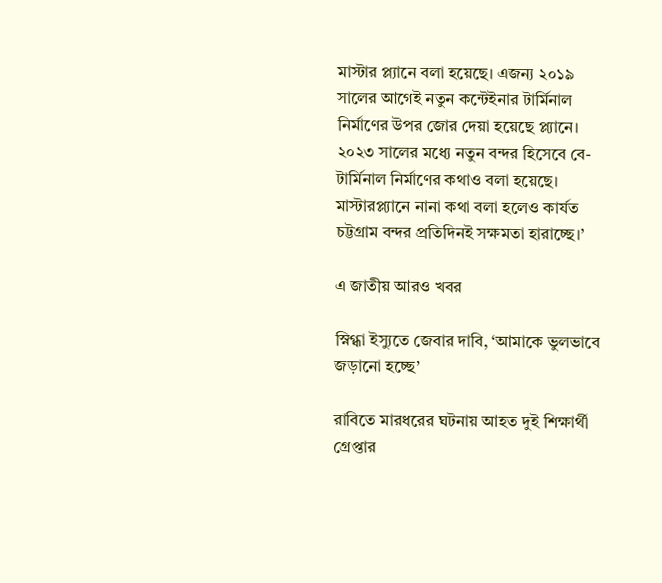মাস্টার প্ল্যানে বলা হয়েছে। এজন্য ২০১৯ সালের আগেই নতুন কন্টেইনার টার্মিনাল নির্মাণের উপর জোর দেয়া হয়েছে প্ল্যানে। ২০২৩ সালের মধ্যে নতুন বন্দর হিসেবে বে-টার্মিনাল নির্মাণের কথাও বলা হয়েছে। মাস্টারপ্ল্যানে নানা কথা বলা হলেও কার্যত চট্টগ্রাম বন্দর প্রতিদিনই সক্ষমতা হারাচ্ছে।’

এ জাতীয় আরও খবর

স্নিগ্ধা ইস্যুতে জেবার দাবি, ‘আমাকে ভুলভাবে জড়ানো হচ্ছে’

রাবিতে মারধরের ঘটনায় আহত দুই শিক্ষার্থী গ্রেপ্তার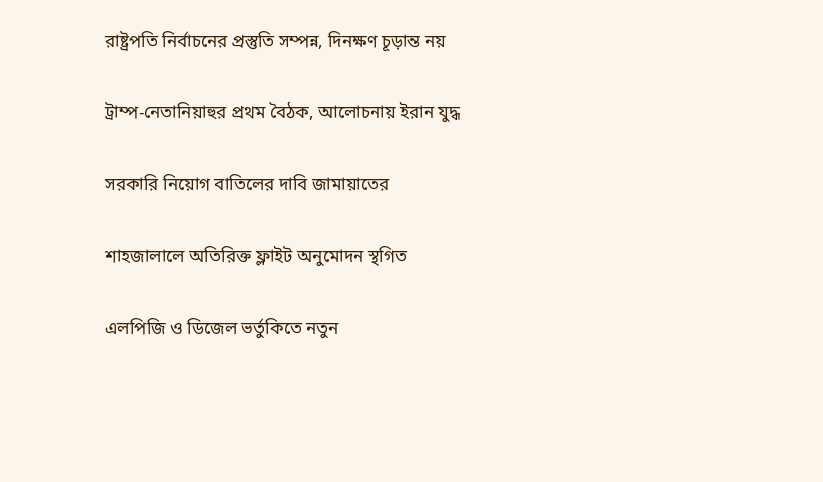রাষ্ট্রপতি নির্বাচনের প্রস্তুতি সম্পন্ন, দিনক্ষণ চূড়ান্ত নয়

ট্রাম্প-নেতানিয়াহুর প্রথম বৈঠক, আলোচনায় ইরান যুদ্ধ

সরকারি নিয়োগ বাতিলের দাবি জামায়াতের

শাহজালালে অতিরিক্ত ফ্লাইট অনুমোদন স্থগিত

এলপিজি ও ডিজেল ভর্তুকিতে নতুন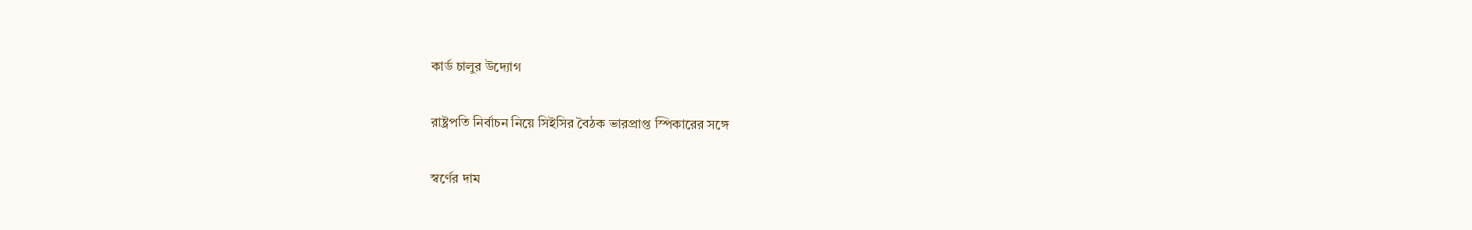কার্ড চালুর উদ্যোগ

রাষ্ট্রপতি নির্বাচন নিয়ে সিইসির বৈঠক ভারপ্রাপ্ত স্পিকারের সঙ্গে

স্বর্ণের দাম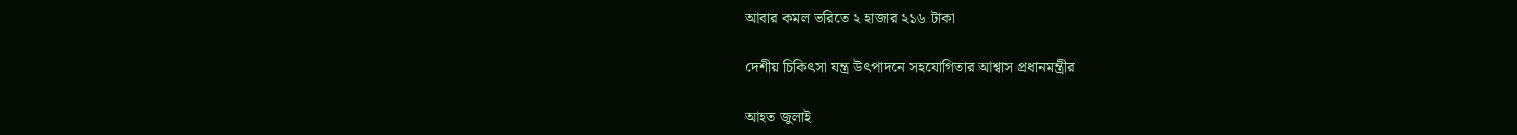আবার কমল ভরিতে ২ হাজার ২১৬ টাকা

দেশীয় চিকিৎসা যন্ত্র উৎপাদনে সহযোগিতার আশ্বাস প্রধানমন্ত্রীর

আহত জুলাই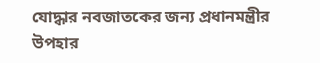যোদ্ধার নবজাতকের জন্য প্রধানমন্ত্রীর উপহার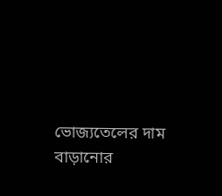ভোজ্যতেলের দাম বাড়ানোর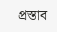প্রস্তাব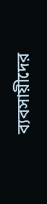ব্যবসায়ীদের